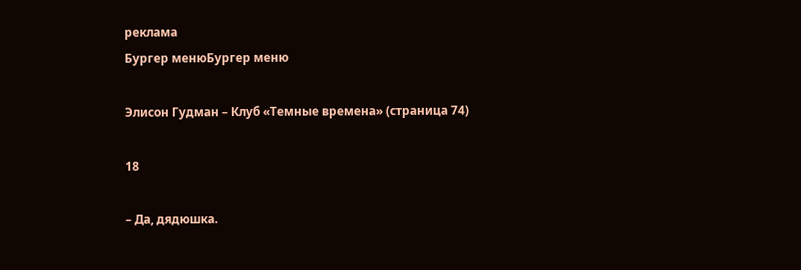реклама
Бургер менюБургер меню

Элисон Гудман – Клуб «Темные времена» (страница 74)

18

– Да, дядюшка.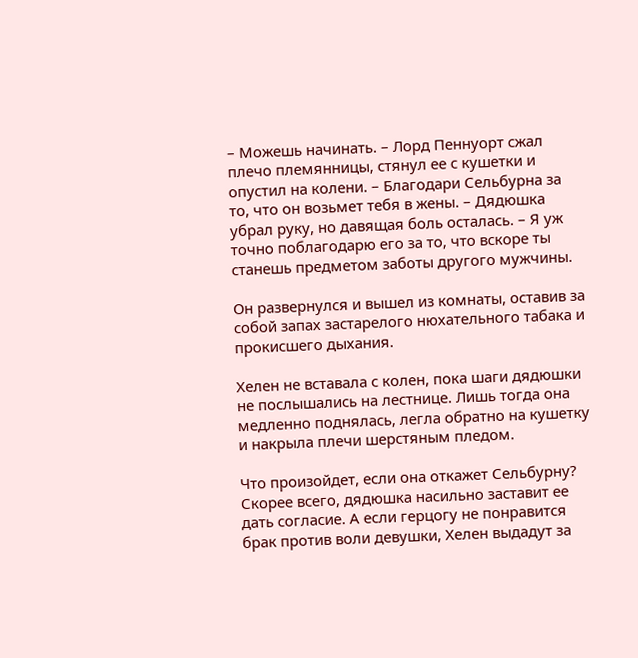– Можешь начинать. – Лорд Пеннуорт сжал плечо племянницы, стянул ее с кушетки и опустил на колени. – Благодари Сельбурна за то, что он возьмет тебя в жены. – Дядюшка убрал руку, но давящая боль осталась. – Я уж точно поблагодарю его за то, что вскоре ты станешь предметом заботы другого мужчины.

Он развернулся и вышел из комнаты, оставив за собой запах застарелого нюхательного табака и прокисшего дыхания.

Хелен не вставала с колен, пока шаги дядюшки не послышались на лестнице. Лишь тогда она медленно поднялась, легла обратно на кушетку и накрыла плечи шерстяным пледом.

Что произойдет, если она откажет Сельбурну? Скорее всего, дядюшка насильно заставит ее дать согласие. А если герцогу не понравится брак против воли девушки, Хелен выдадут за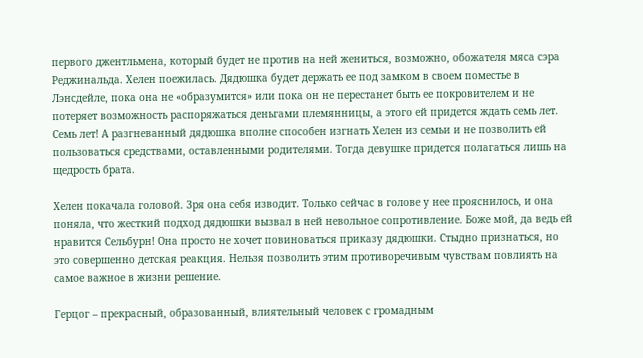первого джентльмена, который будет не против на ней жениться, возможно, обожателя мяса сэра Реджинальда. Хелен поежилась. Дядюшка будет держать ее под замком в своем поместье в Лэнсдейле, пока она не «образумится» или пока он не перестанет быть ее покровителем и не потеряет возможность распоряжаться деньгами племянницы, а этого ей придется ждать семь лет. Семь лет! А разгневанный дядюшка вполне способен изгнать Хелен из семьи и не позволить ей пользоваться средствами, оставленными родителями. Тогда девушке придется полагаться лишь на щедрость брата.

Хелен покачала головой. Зря она себя изводит. Только сейчас в голове у нее прояснилось, и она поняла, что жесткий подход дядюшки вызвал в ней невольное сопротивление. Боже мой, да ведь ей нравится Сельбурн! Она просто не хочет повиноваться приказу дядюшки. Стыдно признаться, но это совершенно детская реакция. Нельзя позволить этим противоречивым чувствам повлиять на самое важное в жизни решение.

Герцог – прекрасный, образованный, влиятельный человек с громадным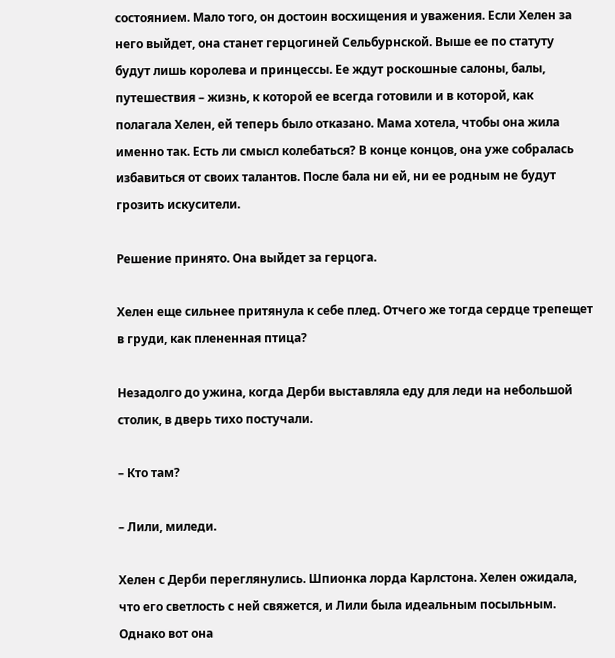состоянием. Мало того, он достоин восхищения и уважения. Если Хелен за него выйдет, она станет герцогиней Сельбурнской. Выше ее по статуту будут лишь королева и принцессы. Ее ждут роскошные салоны, балы, путешествия – жизнь, к которой ее всегда готовили и в которой, как полагала Хелен, ей теперь было отказано. Мама хотела, чтобы она жила именно так. Есть ли смысл колебаться? В конце концов, она уже собралась избавиться от своих талантов. После бала ни ей, ни ее родным не будут грозить искусители.

Решение принято. Она выйдет за герцога.

Хелен еще сильнее притянула к себе плед. Отчего же тогда сердце трепещет в груди, как плененная птица?

Незадолго до ужина, когда Дерби выставляла еду для леди на небольшой столик, в дверь тихо постучали.

– Кто там?

– Лили, миледи.

Хелен с Дерби переглянулись. Шпионка лорда Карлстона. Хелен ожидала, что его светлость с ней свяжется, и Лили была идеальным посыльным. Однако вот она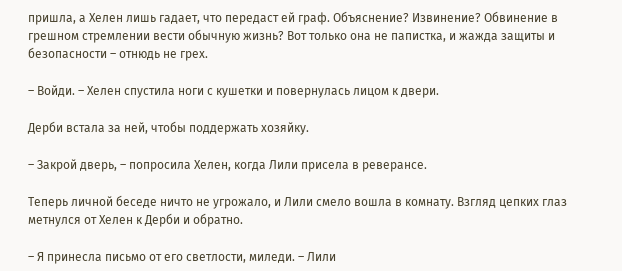пришла, а Хелен лишь гадает, что передаст ей граф. Объяснение? Извинение? Обвинение в грешном стремлении вести обычную жизнь? Вот только она не папистка, и жажда защиты и безопасности – отнюдь не грех.

– Войди. – Хелен спустила ноги с кушетки и повернулась лицом к двери.

Дерби встала за ней, чтобы поддержать хозяйку.

– Закрой дверь, – попросила Хелен, когда Лили присела в реверансе.

Теперь личной беседе ничто не угрожало, и Лили смело вошла в комнату. Взгляд цепких глаз метнулся от Хелен к Дерби и обратно.

– Я принесла письмо от его светлости, миледи. – Лили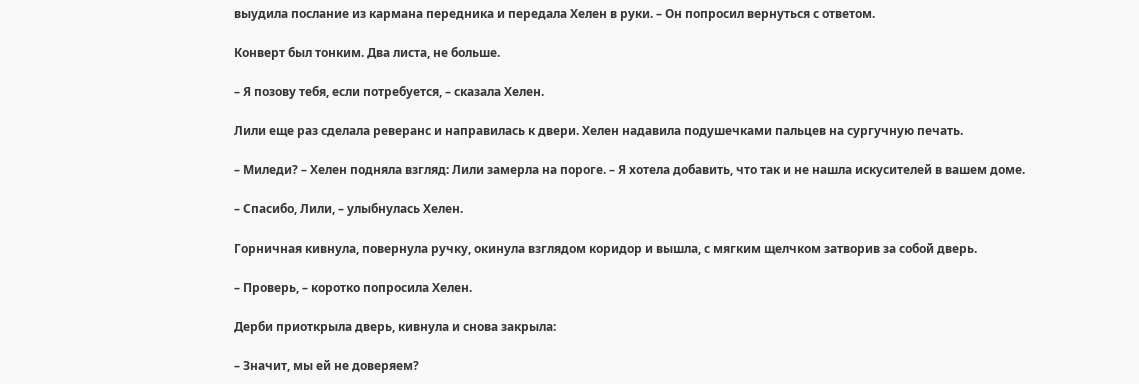выудила послание из кармана передника и передала Хелен в руки. – Он попросил вернуться с ответом.

Конверт был тонким. Два листа, не больше.

– Я позову тебя, если потребуется, – сказала Хелен.

Лили еще раз сделала реверанс и направилась к двери. Хелен надавила подушечками пальцев на сургучную печать.

– Миледи? – Хелен подняла взгляд: Лили замерла на пороге. – Я хотела добавить, что так и не нашла искусителей в вашем доме.

– Спасибо, Лили, – улыбнулась Хелен.

Горничная кивнула, повернула ручку, окинула взглядом коридор и вышла, с мягким щелчком затворив за собой дверь.

– Проверь, – коротко попросила Хелен.

Дерби приоткрыла дверь, кивнула и снова закрыла:

– Значит, мы ей не доверяем?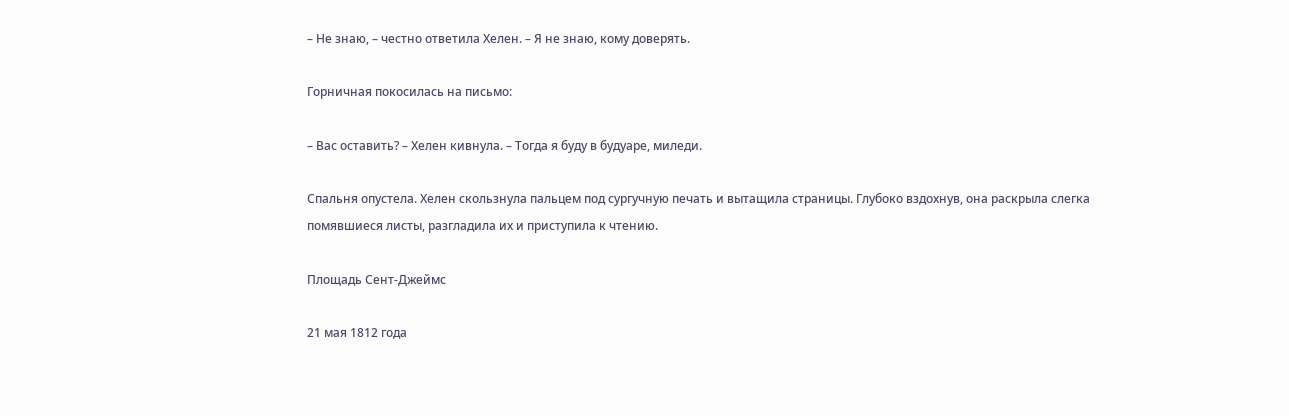– Не знаю, – честно ответила Хелен. – Я не знаю, кому доверять.

Горничная покосилась на письмо:

– Вас оставить? – Хелен кивнула. – Тогда я буду в будуаре, миледи.

Спальня опустела. Хелен скользнула пальцем под сургучную печать и вытащила страницы. Глубоко вздохнув, она раскрыла слегка помявшиеся листы, разгладила их и приступила к чтению.

Площадь Сент-Джеймс

21 мая 1812 года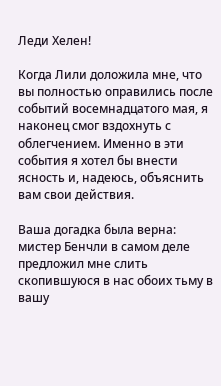Леди Хелен!

Когда Лили доложила мне, что вы полностью оправились после событий восемнадцатого мая, я наконец смог вздохнуть с облегчением. Именно в эти события я хотел бы внести ясность и, надеюсь, объяснить вам свои действия.

Ваша догадка была верна: мистер Бенчли в самом деле предложил мне слить скопившуюся в нас обоих тьму в вашу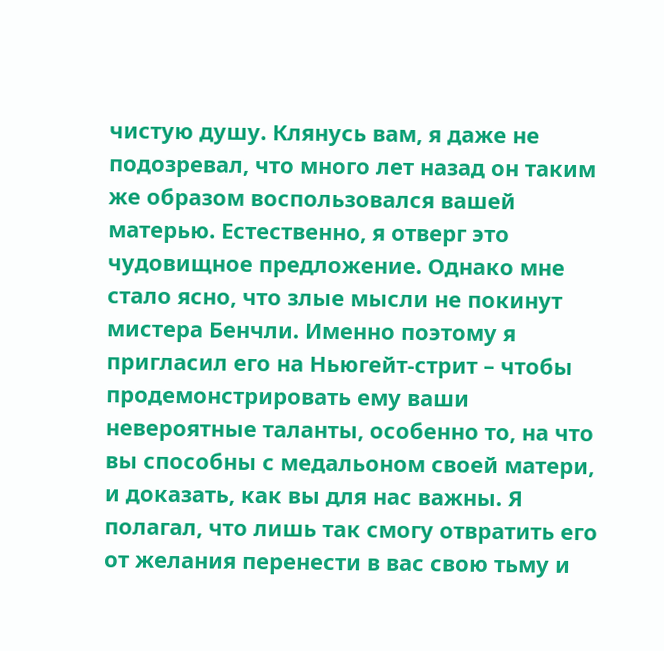чистую душу. Клянусь вам, я даже не подозревал, что много лет назад он таким же образом воспользовался вашей матерью. Естественно, я отверг это чудовищное предложение. Однако мне стало ясно, что злые мысли не покинут мистера Бенчли. Именно поэтому я пригласил его на Ньюгейт-стрит – чтобы продемонстрировать ему ваши невероятные таланты, особенно то, на что вы способны с медальоном своей матери, и доказать, как вы для нас важны. Я полагал, что лишь так смогу отвратить его от желания перенести в вас свою тьму и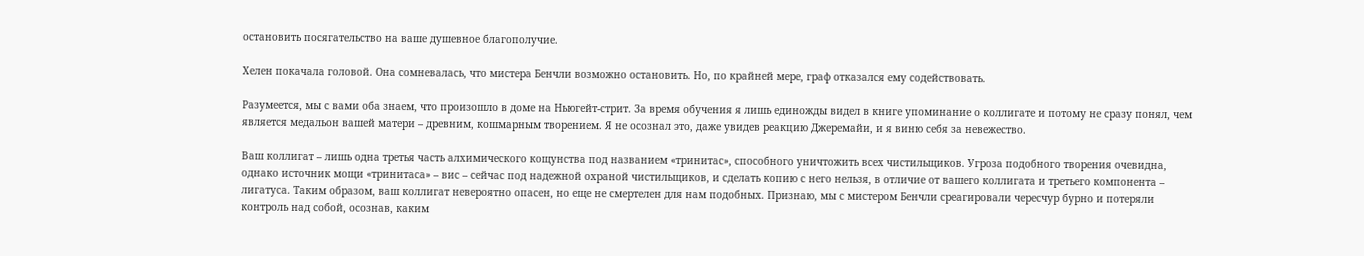остановить посягательство на ваше душевное благополучие.

Хелен покачала головой. Она сомневалась, что мистера Бенчли возможно остановить. Но, по крайней мере, граф отказался ему содействовать.

Разумеется, мы с вами оба знаем, что произошло в доме на Ньюгейт-стрит. За время обучения я лишь единожды видел в книге упоминание о коллигате и потому не сразу понял, чем является медальон вашей матери – древним, кошмарным творением. Я не осознал это, даже увидев реакцию Джеремайи, и я виню себя за невежество.

Ваш коллигат – лишь одна третья часть алхимического кощунства под названием «тринитас», способного уничтожить всех чистильщиков. Угроза подобного творения очевидна, однако источник мощи «тринитаса» – вис – сейчас под надежной охраной чистильщиков, и сделать копию с него нельзя, в отличие от вашего коллигата и третьего компонента – лигатуса. Таким образом, ваш коллигат невероятно опасен, но еще не смертелен для нам подобных. Признаю, мы с мистером Бенчли среагировали чересчур бурно и потеряли контроль над собой, осознав, каким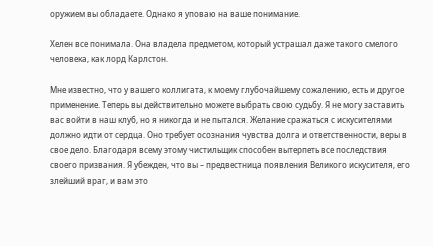оружием вы обладаете. Однако я уповаю на ваше понимание.

Хелен все понимала. Она владела предметом, который устрашал даже такого смелого человека, как лорд Карлстон.

Мне известно, что у вашего коллигата, к моему глубочайшему сожалению, есть и другое применение. Теперь вы действительно можете выбрать свою судьбу. Я не могу заставить вас войти в наш клуб, но я никогда и не пытался. Желание сражаться с искусителями должно идти от сердца. Оно требует осознания чувства долга и ответственности, веры в свое дело. Благодаря всему этому чистильщик способен вытерпеть все последствия своего призвания. Я убежден, что вы – предвестница появления Великого искусителя, его злейший враг, и вам это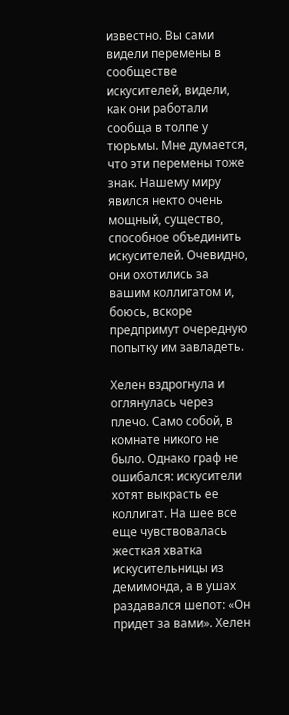известно. Вы сами видели перемены в сообществе искусителей, видели, как они работали сообща в толпе у тюрьмы. Мне думается, что эти перемены тоже знак. Нашему миру явился некто очень мощный, существо, способное объединить искусителей. Очевидно, они охотились за вашим коллигатом и, боюсь, вскоре предпримут очередную попытку им завладеть.

Хелен вздрогнула и оглянулась через плечо. Само собой, в комнате никого не было. Однако граф не ошибался: искусители хотят выкрасть ее коллигат. На шее все еще чувствовалась жесткая хватка искусительницы из демимонда, а в ушах раздавался шепот: «Он придет за вами». Хелен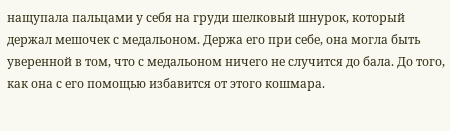нащупала пальцами у себя на груди шелковый шнурок, который держал мешочек с медальоном. Держа его при себе, она могла быть уверенной в том, что с медальоном ничего не случится до бала. До того, как она с его помощью избавится от этого кошмара.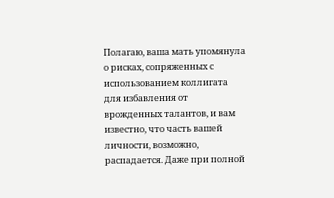Полагаю, ваша мать упомянула о рисках, сопряженных с использованием коллигата для избавления от врожденных талантов, и вам известно, что часть вашей личности, возможно, распадается. Даже при полной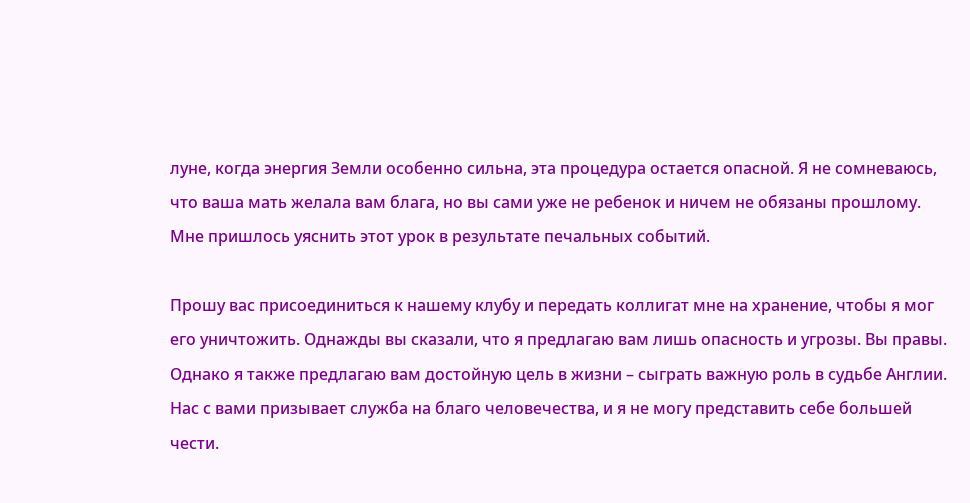луне, когда энергия Земли особенно сильна, эта процедура остается опасной. Я не сомневаюсь, что ваша мать желала вам блага, но вы сами уже не ребенок и ничем не обязаны прошлому. Мне пришлось уяснить этот урок в результате печальных событий.

Прошу вас присоединиться к нашему клубу и передать коллигат мне на хранение, чтобы я мог его уничтожить. Однажды вы сказали, что я предлагаю вам лишь опасность и угрозы. Вы правы. Однако я также предлагаю вам достойную цель в жизни – сыграть важную роль в судьбе Англии. Нас с вами призывает служба на благо человечества, и я не могу представить себе большей чести.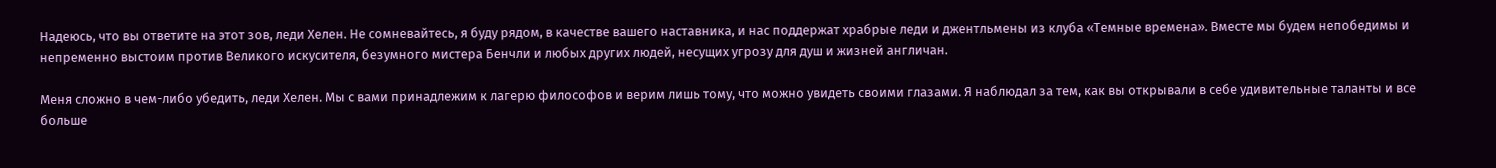Надеюсь, что вы ответите на этот зов, леди Хелен. Не сомневайтесь, я буду рядом, в качестве вашего наставника, и нас поддержат храбрые леди и джентльмены из клуба «Темные времена». Вместе мы будем непобедимы и непременно выстоим против Великого искусителя, безумного мистера Бенчли и любых других людей, несущих угрозу для душ и жизней англичан.

Меня сложно в чем-либо убедить, леди Хелен. Мы с вами принадлежим к лагерю философов и верим лишь тому, что можно увидеть своими глазами. Я наблюдал за тем, как вы открывали в себе удивительные таланты и все больше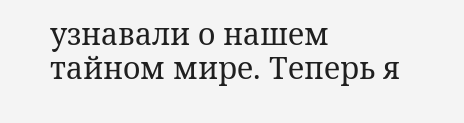узнавали о нашем тайном мире. Теперь я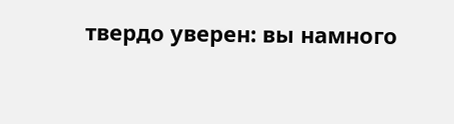твердо уверен: вы намного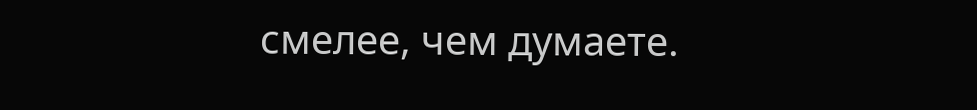смелее, чем думаете.